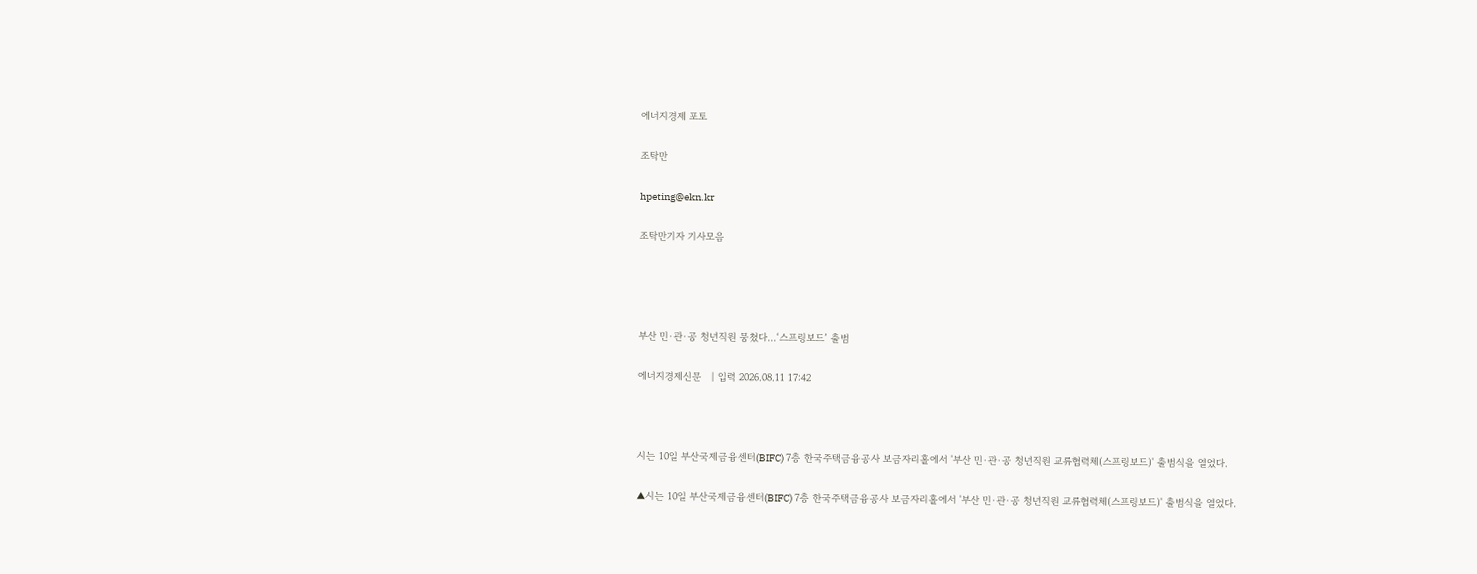에너지경제 포토

조탁만

hpeting@ekn.kr

조탁만기자 기사모음




부산 민·관·공 청년직원 뭉쳤다…‘스프링보드’ 출범

에너지경제신문   | 입력 2026.08.11 17:42



시는 10일 부산국제금융센터(BIFC) 7층 한국주택금융공사 보금자리홀에서 '부산 민·관·공 청년직원 교류협력체(스프링보드)' 출범식을 열었다.

▲시는 10일 부산국제금융센터(BIFC) 7층 한국주택금융공사 보금자리홀에서 '부산 민·관·공 청년직원 교류협력체(스프링보드)' 출범식을 열었다.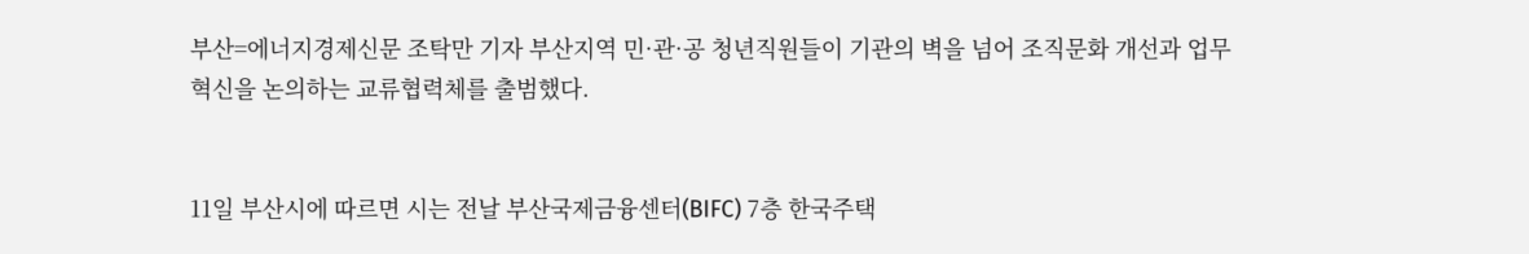부산=에너지경제신문 조탁만 기자 부산지역 민·관·공 청년직원들이 기관의 벽을 넘어 조직문화 개선과 업무혁신을 논의하는 교류협력체를 출범했다.


11일 부산시에 따르면 시는 전날 부산국제금융센터(BIFC) 7층 한국주택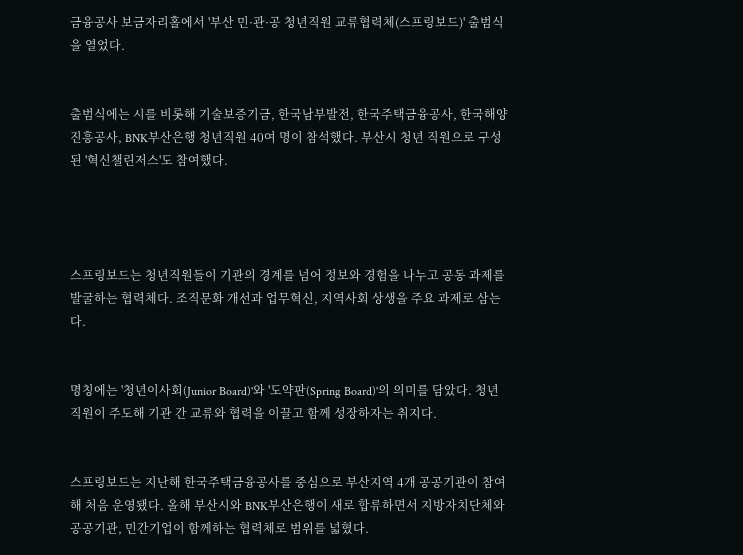금융공사 보금자리홀에서 '부산 민·관·공 청년직원 교류협력체(스프링보드)' 출범식을 열었다.


출범식에는 시를 비롯해 기술보증기금, 한국남부발전, 한국주택금융공사, 한국해양진흥공사, BNK부산은행 청년직원 40여 명이 참석했다. 부산시 청년 직원으로 구성된 '혁신챌린저스'도 참여했다.




스프링보드는 청년직원들이 기관의 경계를 넘어 정보와 경험을 나누고 공동 과제를 발굴하는 협력체다. 조직문화 개선과 업무혁신, 지역사회 상생을 주요 과제로 삼는다.


명칭에는 '청년이사회(Junior Board)'와 '도약판(Spring Board)'의 의미를 담았다. 청년직원이 주도해 기관 간 교류와 협력을 이끌고 함께 성장하자는 취지다.


스프링보드는 지난해 한국주택금융공사를 중심으로 부산지역 4개 공공기관이 참여해 처음 운영됐다. 올해 부산시와 BNK부산은행이 새로 합류하면서 지방자치단체와 공공기관, 민간기업이 함께하는 협력체로 범위를 넓혔다.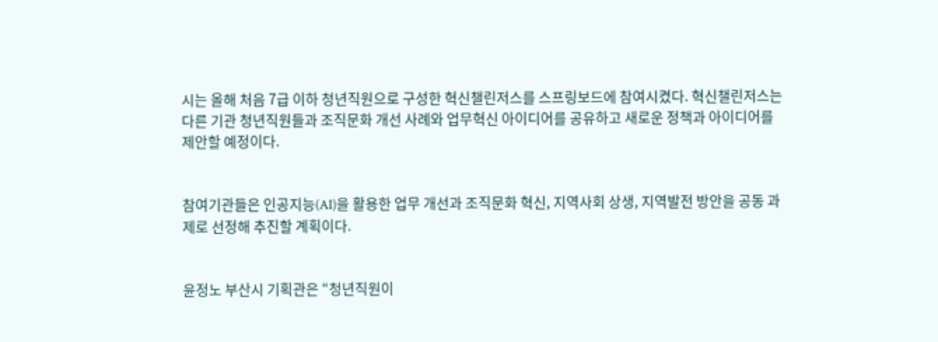시는 올해 처음 7급 이하 청년직원으로 구성한 혁신챌린저스를 스프링보드에 참여시켰다. 혁신챌린저스는 다른 기관 청년직원들과 조직문화 개선 사례와 업무혁신 아이디어를 공유하고 새로운 정책과 아이디어를 제안할 예정이다.


참여기관들은 인공지능(AI)을 활용한 업무 개선과 조직문화 혁신, 지역사회 상생, 지역발전 방안을 공동 과제로 선정해 추진할 계획이다.


윤정노 부산시 기획관은 “청년직원이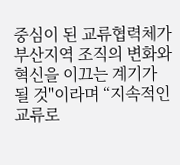중심이 된 교류협력체가 부산지역 조직의 변화와 혁신을 이끄는 계기가 될 것"이라며 “지속적인 교류로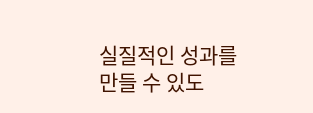실질적인 성과를 만들 수 있도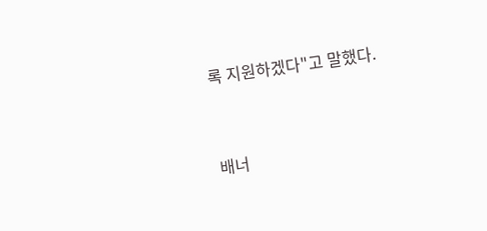록 지원하겠다"고 말했다.



배너